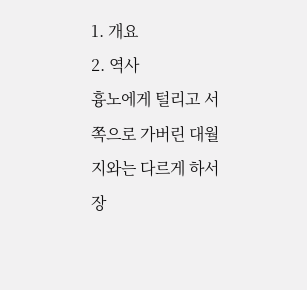1. 개요
2. 역사
흉노에게 털리고 서쪽으로 가버린 대월지와는 다르게 하서 장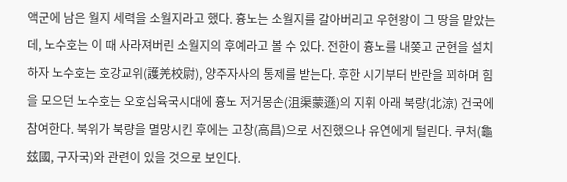액군에 남은 월지 세력을 소월지라고 했다. 흉노는 소월지를 갈아버리고 우현왕이 그 땅을 맡았는데, 노수호는 이 때 사라져버린 소월지의 후예라고 볼 수 있다. 전한이 흉노를 내쫒고 군현을 설치하자 노수호는 호강교위(護羌校尉), 양주자사의 통제를 받는다. 후한 시기부터 반란을 꾀하며 힘을 모으던 노수호는 오호십육국시대에 흉노 저거몽손(沮渠蒙遜)의 지휘 아래 북량(北涼) 건국에 참여한다. 북위가 북량을 멸망시킨 후에는 고창(高昌)으로 서진했으나 유연에게 털린다. 쿠처(龜玆國, 구자국)와 관련이 있을 것으로 보인다.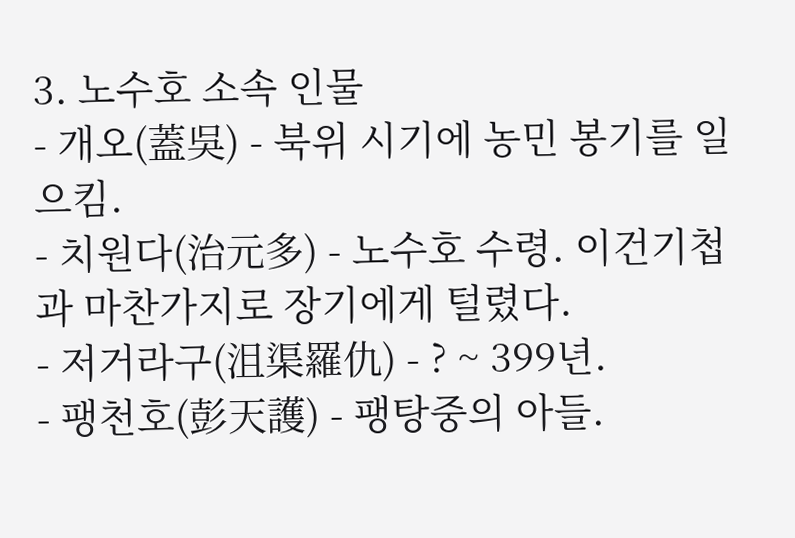3. 노수호 소속 인물
- 개오(蓋吳) - 북위 시기에 농민 봉기를 일으킴.
- 치원다(治元多) - 노수호 수령. 이건기첩과 마찬가지로 장기에게 털렸다.
- 저거라구(沮渠羅仇) - ? ~ 399년.
- 팽천호(彭天護) - 팽탕중의 아들.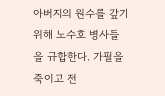아버지의 원수를 갚기 위해 노수호 병사들을 규합한다. 가필을 죽이고 전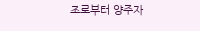조로부터 양주자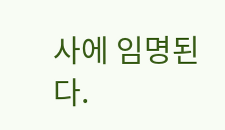사에 임명된다.